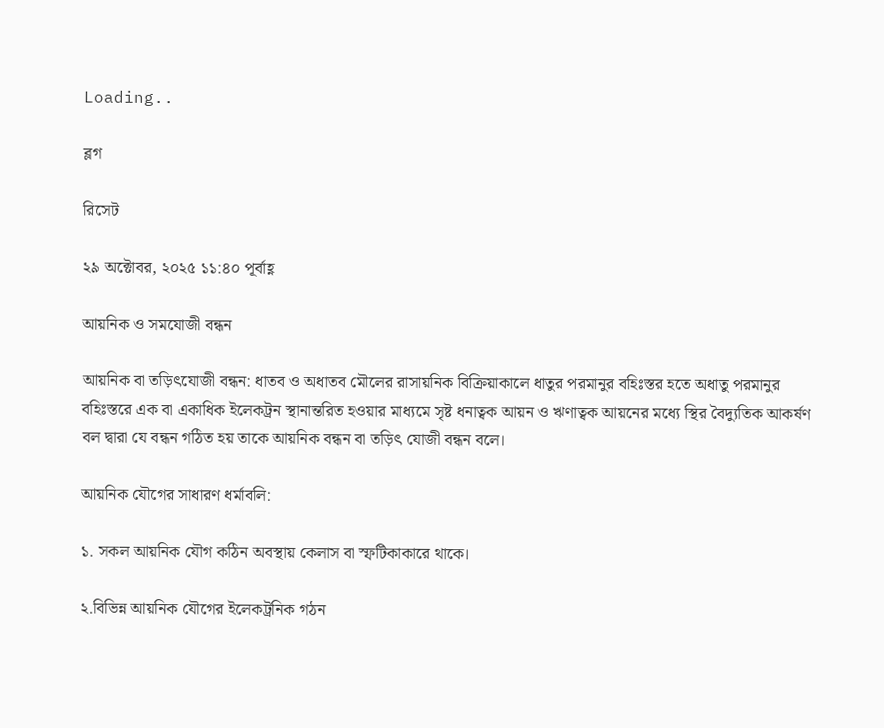Loading..

ব্লগ

রিসেট

২৯ অক্টোবর, ২০২৫ ১১:৪০ পূর্বাহ্ণ

আয়নিক ও সমযোজী বন্ধন

আয়নিক বা তড়িৎযোজী বন্ধন: ধাতব ও অধাতব মৌলের রাসায়নিক বিক্রিয়াকালে ধাতুর পরমানুর বহিঃস্তর হতে অধাতু পরমানুর বহিঃস্তরে এক বা একাধিক ইলেকট্রন স্থানান্তরিত হওয়ার মাধ্যমে সৃষ্ট ধনাত্বক আয়ন ও ঋণাত্বক আয়নের মধ্যে স্থির বৈদ্যুতিক আকর্ষণ বল দ্বারা যে বন্ধন গঠিত হয় তাকে আয়নিক বন্ধন বা তড়িৎ যোজী বন্ধন বলে।

আয়নিক যৌগের সাধারণ ধর্মাবলি:

১. সকল আয়নিক যৌগ কঠিন অবস্থায় কেলাস বা স্ফটিকাকারে থাকে।

২.বিভিন্ন আয়নিক যৌগের ইলেকট্রনিক গঠন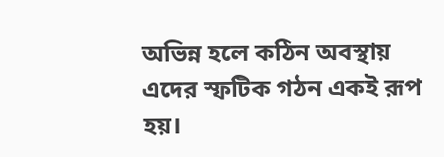অভিন্ন হলে কঠিন অবস্থায় এদের স্ফটিক গঠন একই রূপ হয়।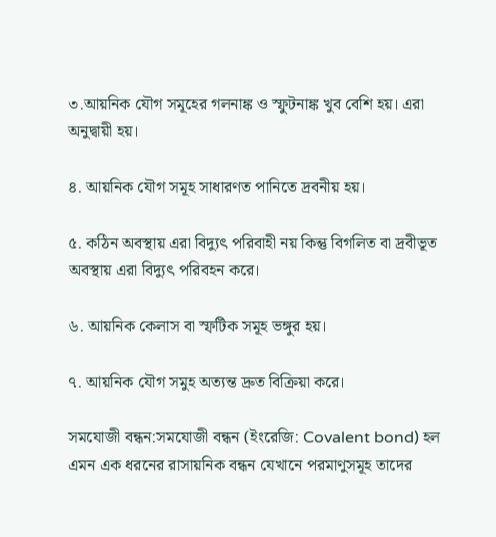৩.আয়নিক যৌগ সমূহের গলনাঙ্ক ও স্ফুটনাঙ্ক খুব বেশি হয়। এরা অনুদ্বায়ী হয়।

৪. আয়নিক যৌগ সমূহ সাধারণত পানিতে দ্রবনীয় হয়।

৫. কঠিন অবস্থায় এরা বিদ্যুৎ পরিবাহী নয় কিন্তু বিগলিত বা দ্রবীভূত অবস্থায় এরা বিদ্যুৎ পরিবহন করে।

৬. আয়নিক কেলাস বা স্ফটিক সমূহ ভঙ্গুর হয়।

৭. আয়নিক যৌগ সমুহ অত্যন্ত দ্রুত বিক্রিয়া করে।

সমযোজী বন্ধন:সমযোজী বন্ধন (ইংরেজি: Covalent bond) হল এমন এক ধরনের রাসায়নিক বন্ধন যেখানে পরমাণুসমূহ তাদের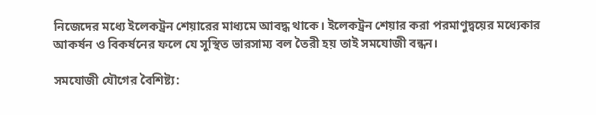নিজেদের মধ্যে ইলেকট্রন শেয়ারের মাধ্যমে আবদ্ধ থাকে। ইলেকট্রন শেয়ার করা পরমাণুদ্বয়ের মধ্যেকার আকর্ষন ও বিকর্ষনের ফলে যে সুস্থিত ভারসাম্য বল তৈরী হয় তাই সমযোজী বন্ধন।

সমযোজী যৌগের বৈশিষ্ট্য: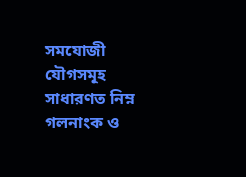সমযোজী যৌগসমূহ সাধারণত নিম্ন গলনাংক ও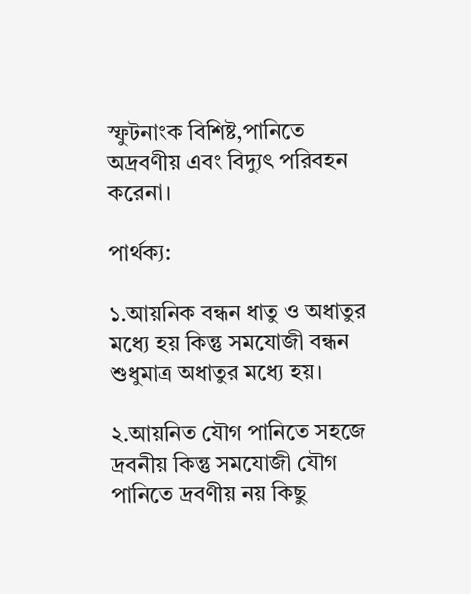স্ফুটনাংক বিশিষ্ট,পানিতে অদ্রবণীয় এবং বিদ্যুৎ পরিবহন করেনা।

পার্থক্য:

১.আয়নিক বন্ধন ধাতু ও অধাতুর মধ্যে হয় কিন্তু সমযোজী বন্ধন শুধুমাত্র অধাতুর মধ্যে হয়।

২.আয়নিত যৌগ পানিতে সহজে দ্রবনীয় কিন্তু সমযোজী যৌগ পানিতে দ্রবণীয় নয় কিছু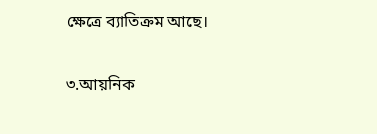ক্ষেত্রে ব্যাতিক্রম আছে।

৩.আয়নিক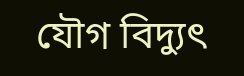যৌগ বিদ্যুৎ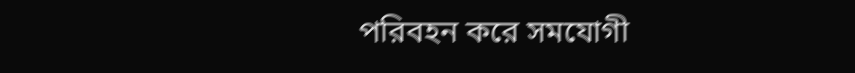পরিবহন করে সমযোগী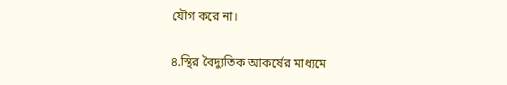যৌগ করে না।

৪.স্থির বৈদ্যুতিক আকর্ষের মাধ্যমে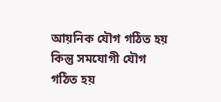আয়নিক যৌগ গঠিত হয় কিন্তু সমযোগী যৌগ গঠিত হয়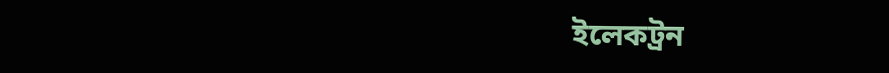ইলেকট্রন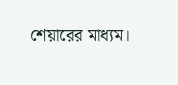শেয়ারের মাধ্যম।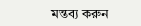মন্তব্য করুন